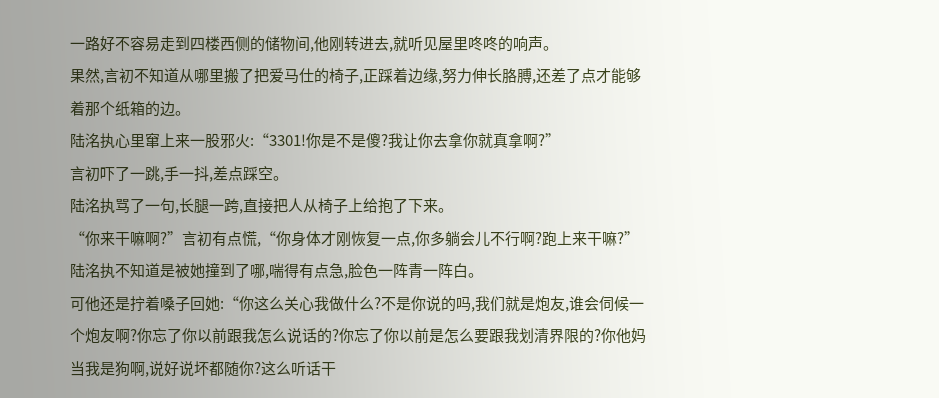一路好不容易走到四楼西侧的储物间,他刚转进去,就听见屋里咚咚的响声。
果然,言初不知道从哪里搬了把爱马仕的椅子,正踩着边缘,努力伸长胳膊,还差了点才能够着那个纸箱的边。
陆洺执心里窜上来一股邪火:“3301!你是不是傻?我让你去拿你就真拿啊?”
言初吓了一跳,手一抖,差点踩空。
陆洺执骂了一句,长腿一跨,直接把人从椅子上给抱了下来。
“你来干嘛啊?”言初有点慌,“你身体才刚恢复一点,你多躺会儿不行啊?跑上来干嘛?”
陆洺执不知道是被她撞到了哪,喘得有点急,脸色一阵青一阵白。
可他还是拧着嗓子回她:“你这么关心我做什么?不是你说的吗,我们就是炮友,谁会伺候一个炮友啊?你忘了你以前跟我怎么说话的?你忘了你以前是怎么要跟我划清界限的?你他妈当我是狗啊,说好说坏都随你?这么听话干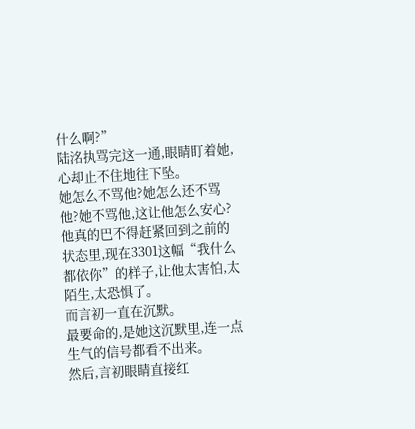什么啊?”
陆洺执骂完这一通,眼睛盯着她,心却止不住地往下坠。
她怎么不骂他?她怎么还不骂他?她不骂他,这让他怎么安心?他真的巴不得赶紧回到之前的状态里,现在3301这幅“我什么都依你”的样子,让他太害怕,太陌生,太恐惧了。
而言初一直在沉默。
最要命的,是她这沉默里,连一点生气的信号都看不出来。
然后,言初眼睛直接红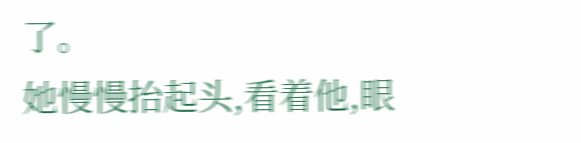了。
她慢慢抬起头,看着他,眼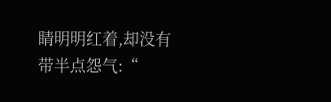睛明明红着,却没有带半点怨气:“